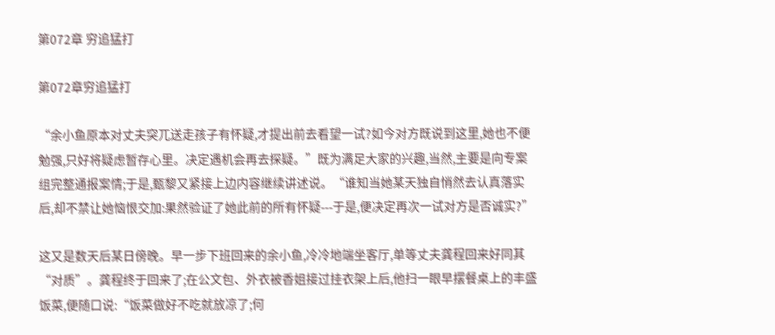第072章 穷追猛打

第072章穷追猛打

“余小鱼原本对丈夫突兀送走孩子有怀疑,才提出前去看望一试?如今对方既说到这里,她也不便勉强,只好将疑虑暂存心里。决定遇机会再去探疑。”既为满足大家的兴趣,当然,主要是向专案组完整通报案情;于是,甄黎又紧接上边内容继续讲述说。“谁知当她某天独自悄然去认真落实后,却不禁让她恼恨交加:果然验证了她此前的所有怀疑---于是,便决定再次一试对方是否诚实?”

这又是数天后某日傍晚。早一步下班回来的余小鱼,冷冷地端坐客厅,单等丈夫龚程回来好同其“对质”。龚程终于回来了;在公文包、外衣被香姐接过挂衣架上后,他扫一眼早摆餐桌上的丰盛饭菜,便随口说:“饭菜做好不吃就放凉了;何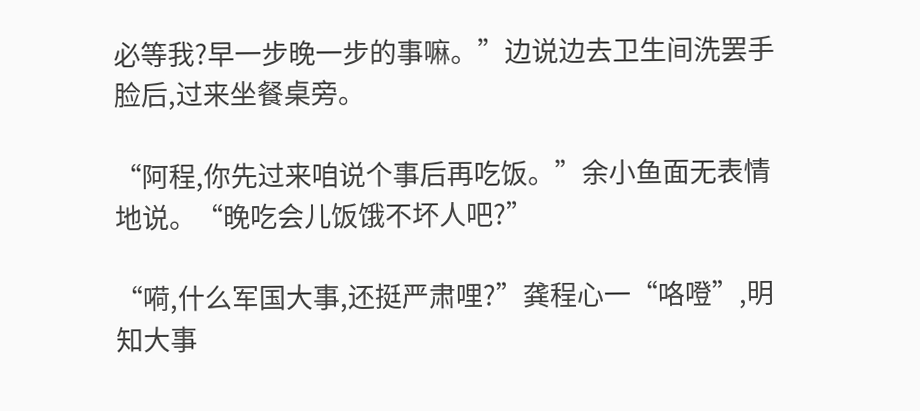必等我?早一步晚一步的事嘛。”边说边去卫生间洗罢手脸后,过来坐餐桌旁。

“阿程,你先过来咱说个事后再吃饭。”余小鱼面无表情地说。“晚吃会儿饭饿不坏人吧?”

“嗬,什么军国大事,还挺严肃哩?”龚程心一“咯噔”,明知大事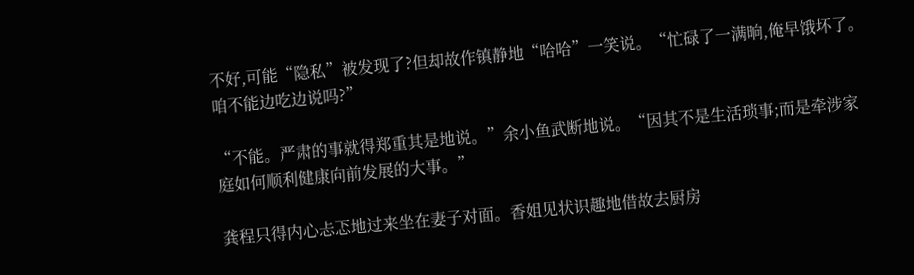不好,可能“隐私”被发现了?但却故作镇静地“哈哈”一笑说。“忙碌了一满晌,俺早饿坏了。咱不能边吃边说吗?”

“不能。严肃的事就得郑重其是地说。”余小鱼武断地说。“因其不是生活琐事;而是牵涉家庭如何顺利健康向前发展的大事。”

龚程只得内心忐忑地过来坐在妻子对面。香姐见状识趣地借故去厨房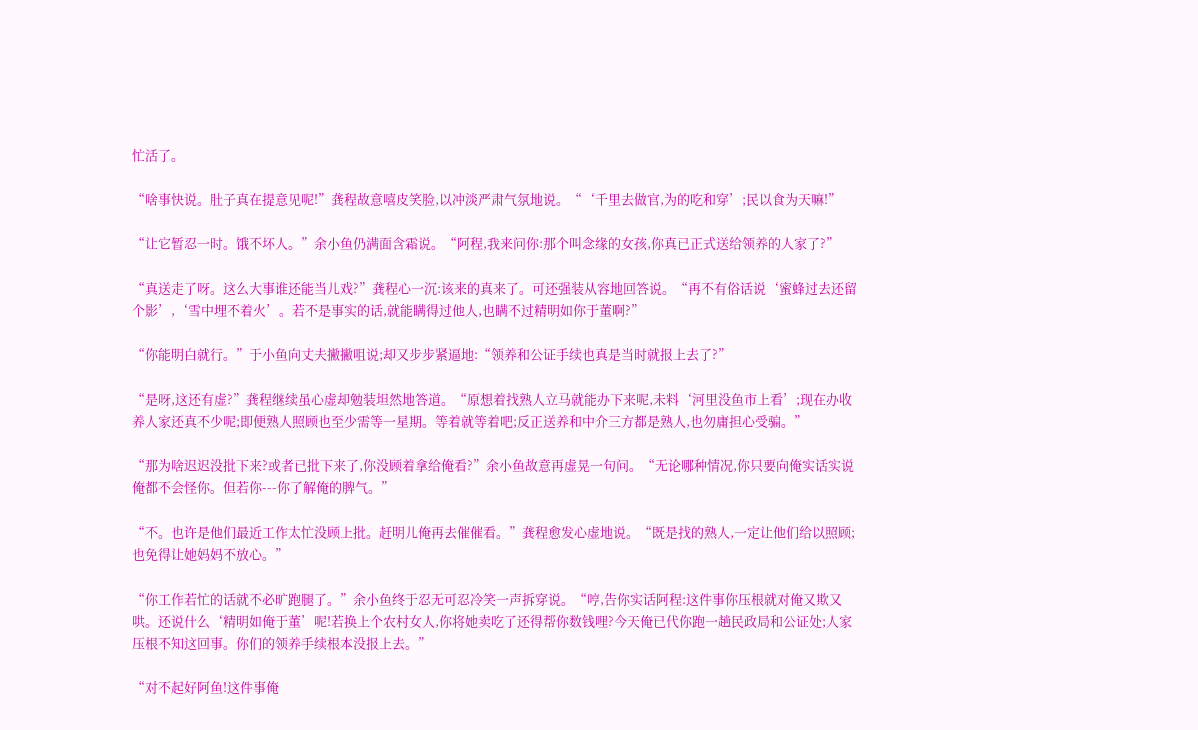忙活了。

“啥事快说。肚子真在提意见呢!”龚程故意嘻皮笑脸,以冲淡严肃气氛地说。“‘千里去做官,为的吃和穿’;民以食为天嘛!”

“让它暂忍一时。饿不坏人。”余小鱼仍满面含霜说。“阿程,我来问你:那个叫念缘的女孩,你真已正式送给领养的人家了?”

“真送走了呀。这么大事谁还能当儿戏?”龚程心一沉:该来的真来了。可还强装从容地回答说。“再不有俗话说‘蜜蜂过去还留个影’,‘雪中埋不着火’。若不是事实的话,就能瞒得过他人,也瞒不过精明如你于董啊?”

“你能明白就行。”于小鱼向丈夫撇撇咀说;却又步步紧逼地:“领养和公证手续也真是当时就报上去了?”

“是呀,这还有虚?”龚程继续虽心虚却勉装坦然地答道。“原想着找熟人立马就能办下来呢,未料‘河里没鱼市上看’;现在办收养人家还真不少呢;即便熟人照顾也至少需等一星期。等着就等着吧;反正送养和中介三方都是熟人,也勿庸担心受骗。”

“那为啥迟迟没批下来?或者已批下来了,你没顾着拿给俺看?”余小鱼故意再虚晃一句问。“无论哪种情况,你只要向俺实话实说俺都不会怪你。但若你---你了解俺的脾气。”

“不。也许是他们最近工作太忙没顾上批。赶明儿俺再去催催看。”龚程愈发心虚地说。“既是找的熟人,一定让他们给以照顾;也免得让她妈妈不放心。”

“你工作若忙的话就不必旷跑腿了。”余小鱼终于忍无可忍冷笑一声拆穿说。“哼,告你实话阿程:这件事你压根就对俺又欺又哄。还说什么‘精明如俺于董’呢!若换上个农村女人,你将她卖吃了还得帮你数钱哩?今天俺已代你跑一趟民政局和公证处;人家压根不知这回事。你们的领养手续根本没报上去。”

“对不起好阿鱼!这件事俺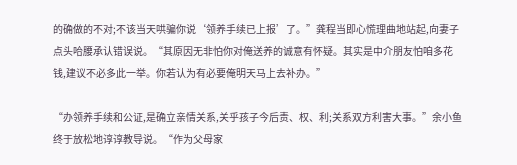的确做的不对;不该当天哄骗你说‘领养手续已上报’了。”龚程当即心慌理曲地站起,向妻子点头哈腰承认错误说。“其原因无非怕你对俺送养的诚意有怀疑。其实是中介朋友怕咱多花钱,建议不必多此一举。你若认为有必要俺明天马上去补办。”

“办领养手续和公证,是确立亲情关系,关乎孩子今后责、权、利;关系双方利害大事。”余小鱼终于放松地谆谆教导说。“作为父母家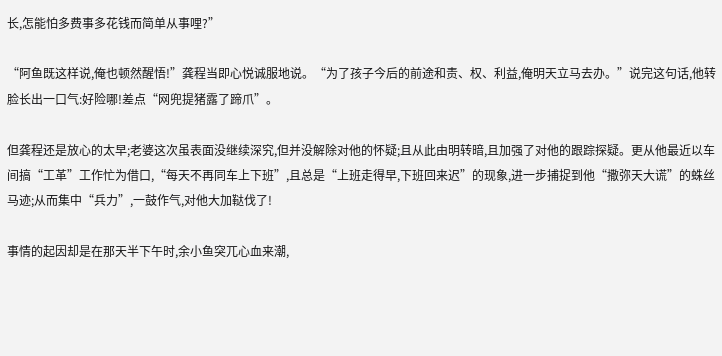长,怎能怕多费事多花钱而简单从事哩?”

“阿鱼既这样说,俺也顿然醒悟!”龚程当即心悦诚服地说。“为了孩子今后的前途和责、权、利益,俺明天立马去办。”说完这句话,他转脸长出一口气:好险哪!差点“网兜提猪露了蹄爪”。

但龚程还是放心的太早;老婆这次虽表面没继续深究,但并没解除对他的怀疑;且从此由明转暗,且加强了对他的跟踪探疑。更从他最近以车间搞“工革”工作忙为借口,“每天不再同车上下班”,且总是“上班走得早,下班回来迟”的现象,进一步捕捉到他“撒弥天大谎”的蛛丝马迹;从而集中“兵力”,一鼓作气,对他大加鞑伐了!

事情的起因却是在那天半下午时,余小鱼突兀心血来潮,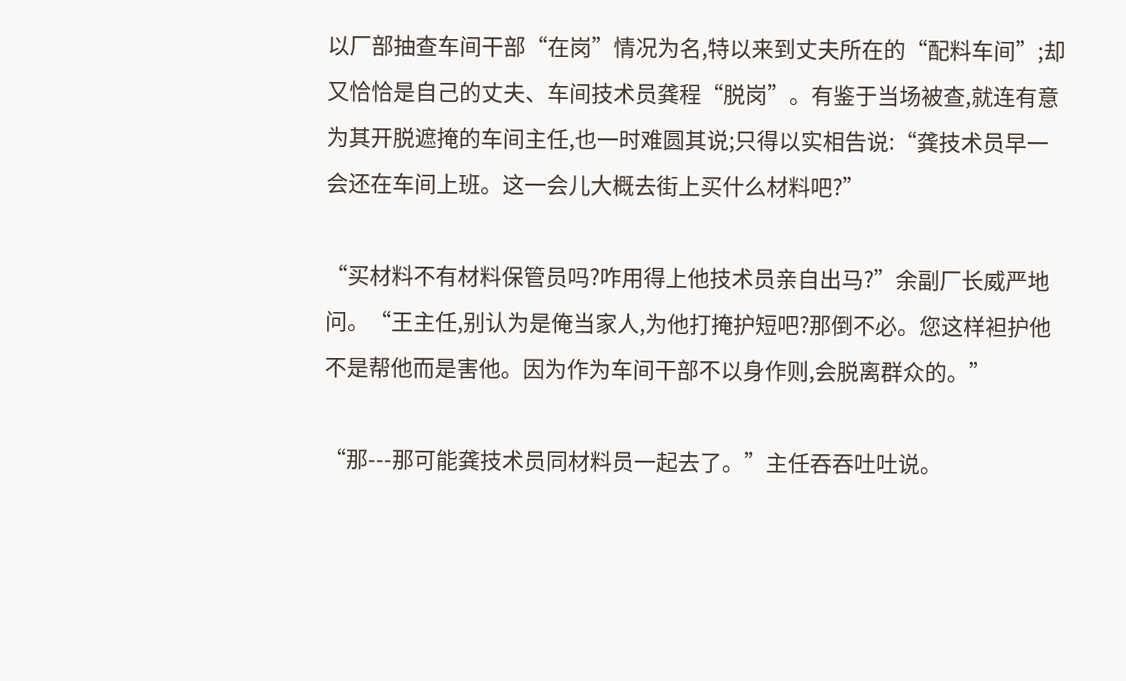以厂部抽查车间干部“在岗”情况为名,特以来到丈夫所在的“配料车间”;却又恰恰是自己的丈夫、车间技术员龚程“脱岗”。有鉴于当场被查,就连有意为其开脱遮掩的车间主任,也一时难圆其说;只得以实相告说:“龚技术员早一会还在车间上班。这一会儿大概去街上买什么材料吧?”

“买材料不有材料保管员吗?咋用得上他技术员亲自出马?”余副厂长威严地问。“王主任,别认为是俺当家人,为他打掩护短吧?那倒不必。您这样袒护他不是帮他而是害他。因为作为车间干部不以身作则,会脱离群众的。”

“那---那可能龚技术员同材料员一起去了。”主任吞吞吐吐说。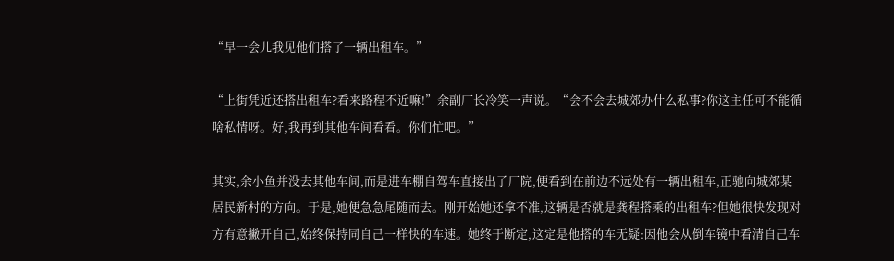“早一会儿我见他们搭了一辆出租车。”

“上街凭近还搭出租车?看来路程不近嘛!”余副厂长冷笑一声说。“会不会去城郊办什么私事?你这主任可不能循啥私情呀。好,我再到其他车间看看。你们忙吧。”

其实,余小鱼并没去其他车间,而是进车棚自驾车直接出了厂院,便看到在前边不远处有一辆出租车,正驰向城郊某居民新村的方向。于是,她便急急尾随而去。刚开始她还拿不准,这辆是否就是龚程搭乘的出租车?但她很快发现对方有意撇开自己,始终保持同自己一样快的车速。她终于断定,这定是他搭的车无疑:因他会从倒车镜中看清自己车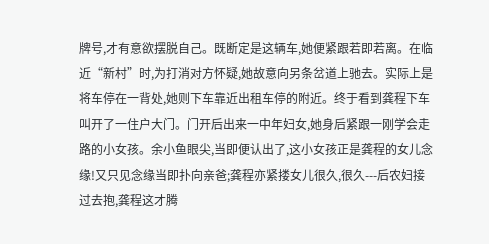牌号,才有意欲摆脱自己。既断定是这辆车,她便紧跟若即若离。在临近“新村”时,为打消对方怀疑,她故意向另条岔道上驰去。实际上是将车停在一背处,她则下车靠近出租车停的附近。终于看到龚程下车叫开了一住户大门。门开后出来一中年妇女,她身后紧跟一刚学会走路的小女孩。余小鱼眼尖,当即便认出了,这小女孩正是龚程的女儿念缘!又只见念缘当即扑向亲爸;龚程亦紧搂女儿很久,很久---后农妇接过去抱,龚程这才腾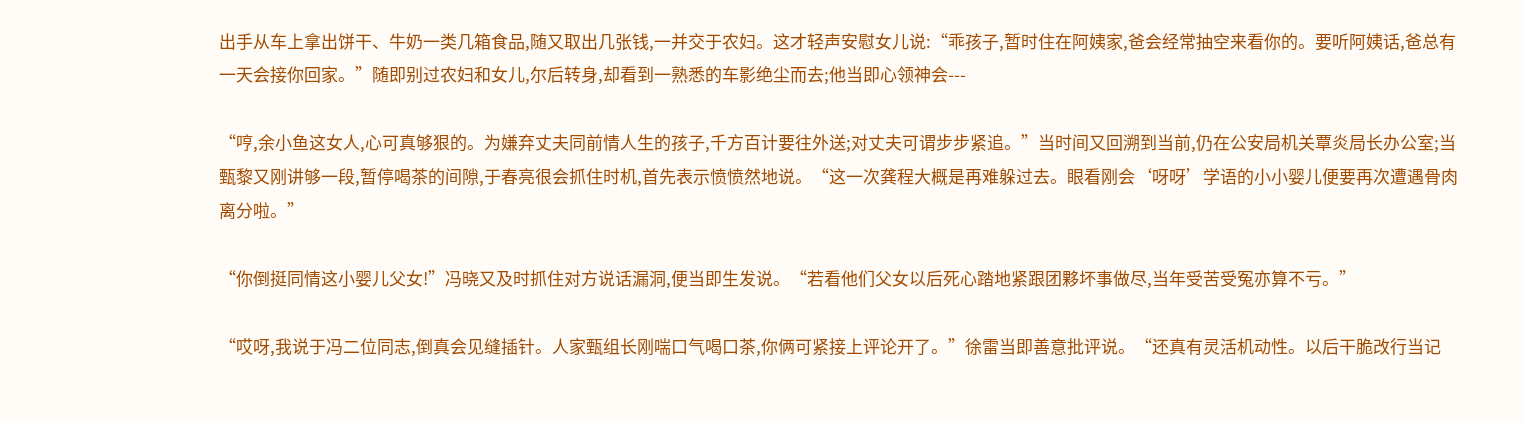出手从车上拿出饼干、牛奶一类几箱食品,随又取出几张钱,一并交于农妇。这才轻声安慰女儿说:“乖孩子,暂时住在阿姨家,爸会经常抽空来看你的。要听阿姨话,爸总有一天会接你回家。”随即别过农妇和女儿,尔后转身,却看到一熟悉的车影绝尘而去;他当即心领神会---

“哼,余小鱼这女人,心可真够狠的。为嫌弃丈夫同前情人生的孩子,千方百计要往外送;对丈夫可谓步步紧追。”当时间又回溯到当前,仍在公安局机关覃炎局长办公室;当甄黎又刚讲够一段,暂停喝茶的间隙,于春亮很会抓住时机,首先表示愤愤然地说。“这一次龚程大概是再难躲过去。眼看刚会‘呀呀’学语的小小婴儿便要再次遭遇骨肉离分啦。”

“你倒挺同情这小婴儿父女!”冯晓又及时抓住对方说话漏洞,便当即生发说。“若看他们父女以后死心踏地紧跟团夥坏事做尽,当年受苦受冤亦算不亏。”

“哎呀,我说于冯二位同志,倒真会见缝插针。人家甄组长刚喘口气喝口茶,你俩可紧接上评论开了。”徐雷当即善意批评说。“还真有灵活机动性。以后干脆改行当记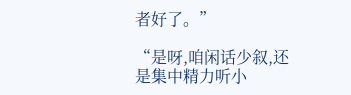者好了。”

“是呀,咱闲话少叙,还是集中精力听小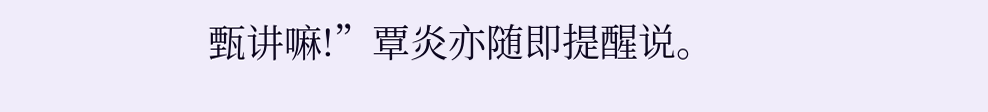甄讲嘛!”覃炎亦随即提醒说。